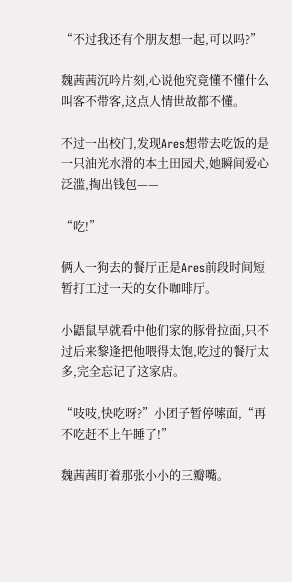“不过我还有个朋友想一起,可以吗?”

魏茜茜沉吟片刻,心说他究竟懂不懂什么叫客不带客,这点人情世故都不懂。

不过一出校门,发现Ares想带去吃饭的是一只油光水滑的本土田园犬,她瞬间爱心泛滥,掏出钱包——

“吃!”

俩人一狗去的餐厅正是Ares前段时间短暂打工过一天的女仆咖啡厅。

小鼯鼠早就看中他们家的豚骨拉面,只不过后来黎逢把他喂得太饱,吃过的餐厅太多,完全忘记了这家店。

“吱吱,快吃呀?”小团子暂停嗦面,“再不吃赶不上午睡了!”

魏茜茜盯着那张小小的三瓣嘴。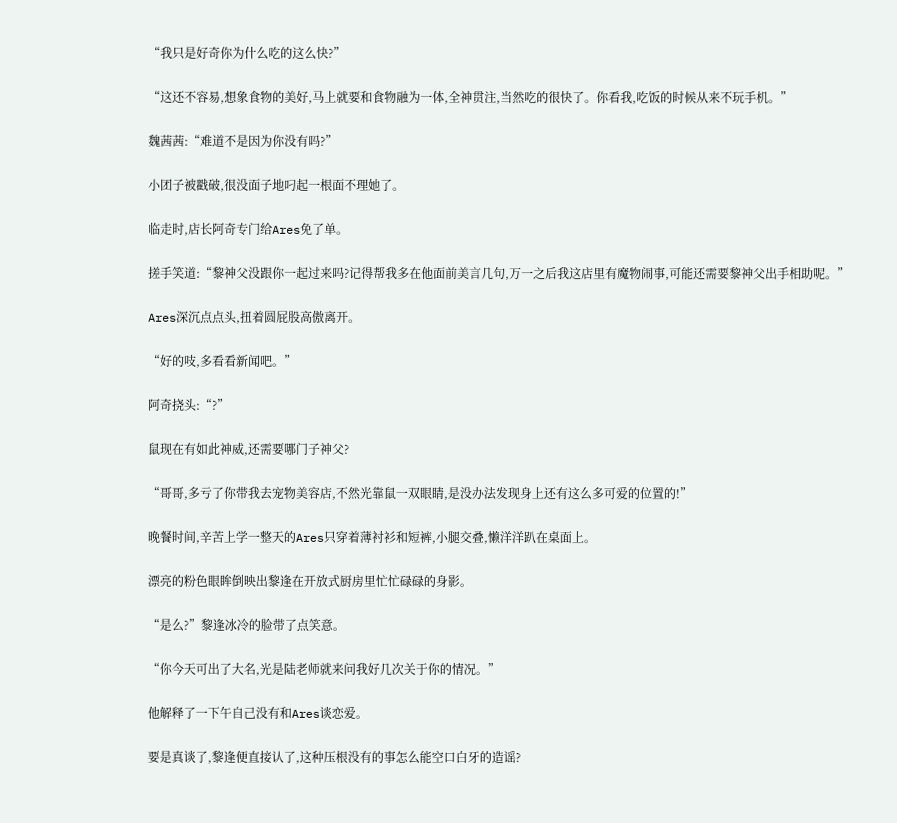“我只是好奇你为什么吃的这么快?”

“这还不容易,想象食物的美好,马上就要和食物融为一体,全神贯注,当然吃的很快了。你看我,吃饭的时候从来不玩手机。”

魏茜茜:“难道不是因为你没有吗?”

小团子被戳破,很没面子地叼起一根面不理她了。

临走时,店长阿奇专门给Ares免了单。

搓手笑道:“黎神父没跟你一起过来吗?记得帮我多在他面前美言几句,万一之后我这店里有魔物闹事,可能还需要黎神父出手相助呢。”

Ares深沉点点头,扭着圆屁股高傲离开。

“好的吱,多看看新闻吧。”

阿奇挠头:“?”

鼠现在有如此神威,还需要哪门子神父?

“哥哥,多亏了你带我去宠物美容店,不然光靠鼠一双眼睛,是没办法发现身上还有这么多可爱的位置的!”

晚餐时间,辛苦上学一整天的Ares只穿着薄衬衫和短裤,小腿交叠,懒洋洋趴在桌面上。

漂亮的粉色眼眸倒映出黎逢在开放式厨房里忙忙碌碌的身影。

“是么?”黎逢冰冷的脸带了点笑意。

“你今天可出了大名,光是陆老师就来问我好几次关于你的情况。”

他解释了一下午自己没有和Ares谈恋爱。

要是真谈了,黎逢便直接认了,这种压根没有的事怎么能空口白牙的造谣?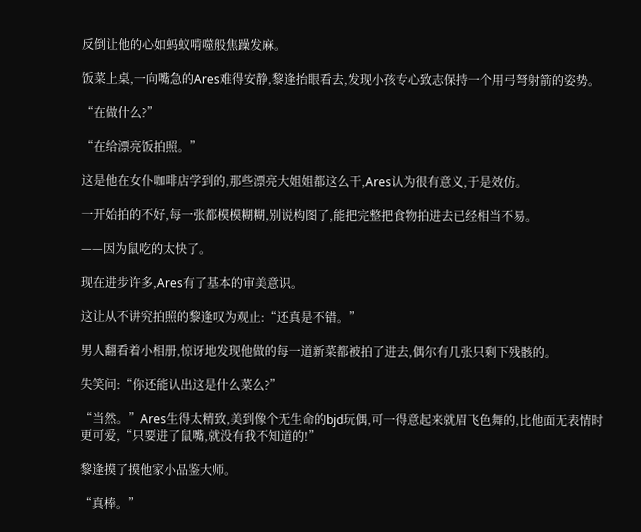反倒让他的心如蚂蚁啃噬般焦躁发麻。

饭菜上桌,一向嘴急的Ares难得安静,黎逢抬眼看去,发现小孩专心致志保持一个用弓弩射箭的姿势。

“在做什么?”

“在给漂亮饭拍照。”

这是他在女仆咖啡店学到的,那些漂亮大姐姐都这么干,Ares认为很有意义,于是效仿。

一开始拍的不好,每一张都模模糊糊,别说构图了,能把完整把食物拍进去已经相当不易。

——因为鼠吃的太快了。

现在进步许多,Ares有了基本的审美意识。

这让从不讲究拍照的黎逢叹为观止:“还真是不错。”

男人翻看着小相册,惊讶地发现他做的每一道新菜都被拍了进去,偶尔有几张只剩下残骸的。

失笑问:“你还能认出这是什么菜么?”

“当然。”Ares生得太精致,美到像个无生命的bjd玩偶,可一得意起来就眉飞色舞的,比他面无表情时更可爱,“只要进了鼠嘴,就没有我不知道的!”

黎逢摸了摸他家小品鉴大师。

“真棒。”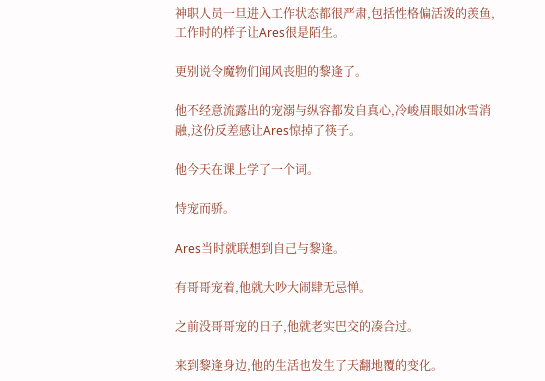神职人员一旦进入工作状态都很严肃,包括性格偏活泼的羡鱼,工作时的样子让Ares很是陌生。

更别说令魔物们闻风丧胆的黎逢了。

他不经意流露出的宠溺与纵容都发自真心,冷峻眉眼如冰雪消融,这份反差感让Ares惊掉了筷子。

他今天在课上学了一个词。

恃宠而骄。

Ares当时就联想到自己与黎逢。

有哥哥宠着,他就大吵大闹肆无忌惮。

之前没哥哥宠的日子,他就老实巴交的凑合过。

来到黎逢身边,他的生活也发生了天翻地覆的变化。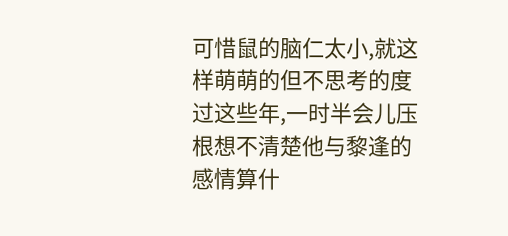可惜鼠的脑仁太小,就这样萌萌的但不思考的度过这些年,一时半会儿压根想不清楚他与黎逢的感情算什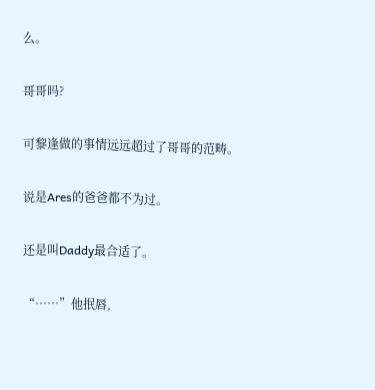么。

哥哥吗?

可黎逢做的事情远远超过了哥哥的范畴。

说是Ares的爸爸都不为过。

还是叫Daddy最合适了。

“……”他抿唇,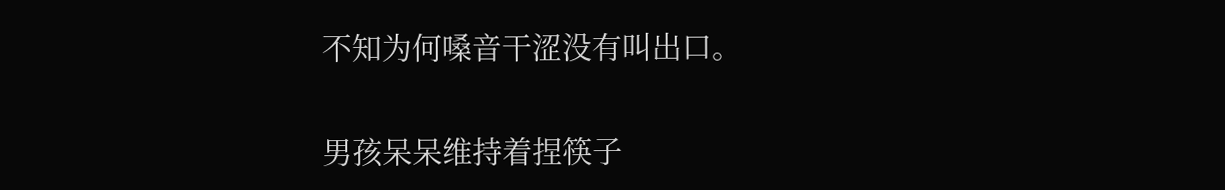不知为何嗓音干涩没有叫出口。

男孩呆呆维持着捏筷子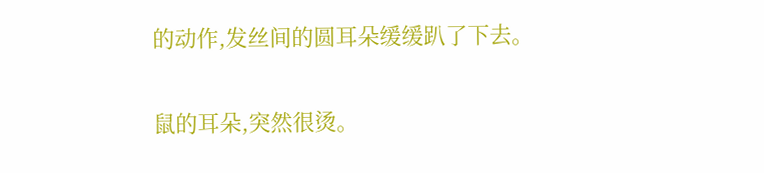的动作,发丝间的圆耳朵缓缓趴了下去。

鼠的耳朵,突然很烫。